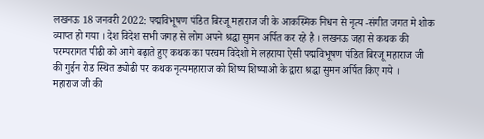लखनऊ 18 जनवरी 2022: पद्मविभूषण पंडित बिरजू महाराज जी के आकस्मिक निधन से नृत्य -संगीत जगत मे शोक व्याप्त हो गया । देश विदेश सभी जगह से लोग अपने श्रद्धा सुमन अर्पित कर रहे है । लखनऊ जहा से कथक की परम्परागत पीढी को आगे बढ़ाते हुए कथक का परचम विदेशो मे लहराया ऐसी पद्मविभूषण पंडित बिरजू महाराज जी की गुईन रोड स्थित ड्योढी पर कथक नृत्यमहाराज को शिष्य शिष्याओ के द्वारा श्रद्धा सुमन अर्पित किए गये ।
महाराज जी की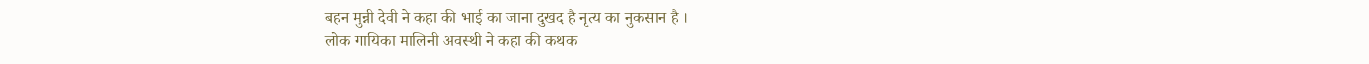बहन मुन्नी देवी ने कहा की भाई का जाना दुखद है नृत्य का नुकसान है ।
लोक गायिका मालिनी अवस्थी ने कहा की कथक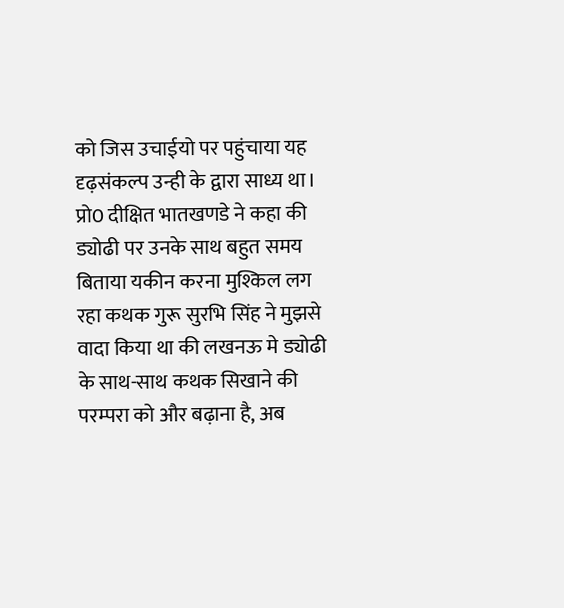को जिस उचाईयो पर पहुंचाया यह दृढ़संकल्प उन्ही के द्वारा साध्य था।
प्रो0 दीक्षित भातखणडे ने कहा की ड्योढी पर उनके साथ बहुत समय बिताया यकीन करना मुश्किल लग रहा कथक गुरू सुरभि सिंह ने मुझसे वादा किया था की लखनऊ मे ड्योढी के साथ-साथ कथक सिखाने की परम्परा को और बढ़ाना है, अब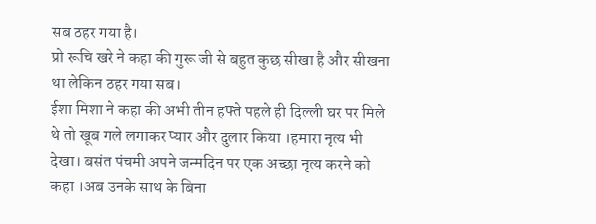सब ठहर गया है।
प्रो रूचि खरे ने कहा की गुरू जी से बहुत कुछ सीखा है और सीखना था लेकिन ठहर गया सब।
ईशा मिशा ने कहा की अभी तीन हफ्ते पहले ही दिल्ली घर पर मिले थे तो खूब गले लगाकर प्यार और दुलार किया ।हमारा नृत्य भी देखा। बसंत पंचमी अपने जन्मदिन पर एक अच्छा नृत्य करने को कहा ।अब उनके साथ के बिना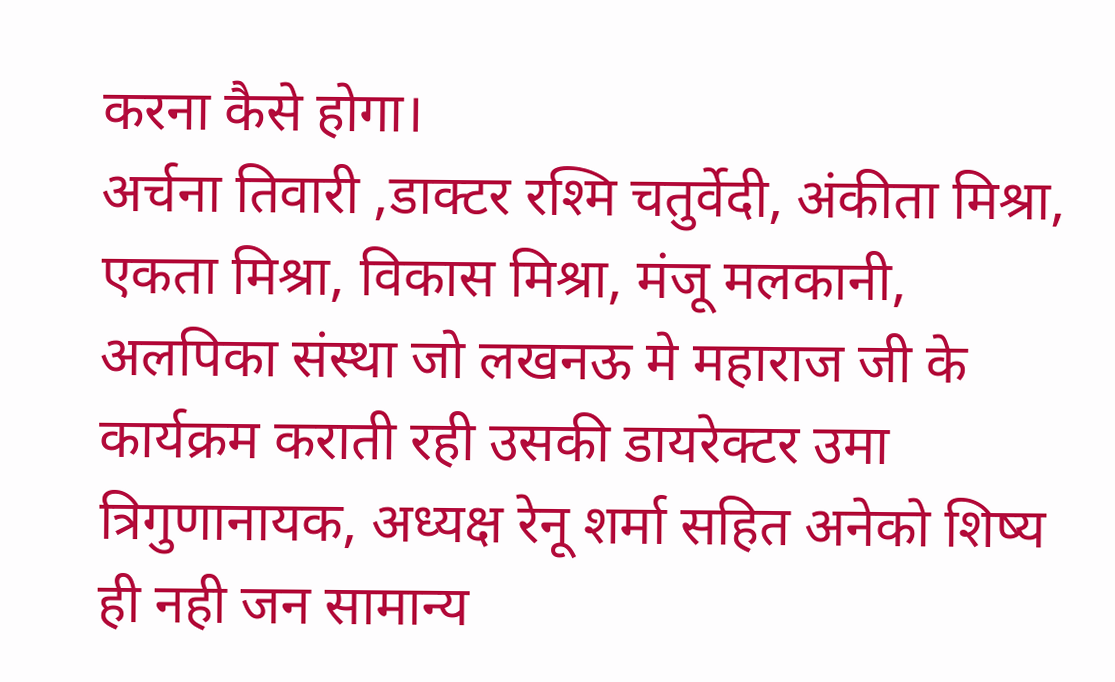करना कैसे होगा।
अर्चना तिवारी ,डाक्टर रश्मि चतुर्वेदी, अंकीता मिश्रा, एकता मिश्रा, विकास मिश्रा, मंजू मलकानी, अलपिका संस्था जो लखनऊ मे महाराज जी के कार्यक्रम कराती रही उसकी डायरेक्टर उमा त्रिगुणानायक, अध्यक्ष रेनू शर्मा सहित अनेको शिष्य ही नही जन सामान्य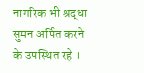नागरिक भी श्रद्धा सुमन अर्पित करने के उपस्थित रहे ।